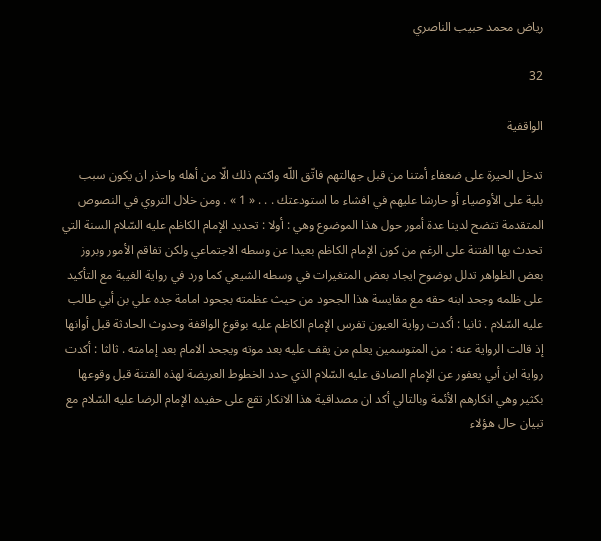رياض محمد حبيب الناصري

32

الواقفية

تدخل الحيرة على ضعفاء أمتنا من قبل جهالتهم فاتّق اللّه واكتم ذلك الّا من أهله واحذر ان يكون سبب بلية على الأوصياء أو حارشا عليهم في افشاء ما استودعتك . . . « 1 » . ومن خلال التروي في النصوص المتقدمة تتضح لدينا عدة أمور حول هذا الموضوع وهي : أولا : تحديد الإمام الكاظم عليه السّلام السنة التي تحدث بها الفتنة على الرغم من كون الإمام الكاظم بعيدا عن وسطه الاجتماعي ولكن تفاقم الأمور وبروز بعض الظواهر تدلل بوضوح ايجاد بعض المتغيرات في وسطه الشيعي كما ورد في رواية الغيبة مع التأكيد على ظلمه وجحد ابنه حقه مع مقايسة هذا الجحود من حيث عظمته بجحود امامة جده علي بن أبي طالب عليه السّلام . ثانيا : أكدت رواية العيون تفرس الإمام الكاظم عليه بوقوع الواقفة وحدوث الحادثة قبل أوانها إذ قالت الرواية عنه : من المتوسمين يعلم من يقف عليه بعد موته ويجحد الامام بعد إمامته . ثالثا : أكدت رواية ابن أبي يعفور عن الإمام الصادق عليه السّلام الذي حدد الخطوط العريضة لهذه الفتنة قبل وقوعها بكثير وهي انكارهم الأئمة وبالتالي أكد ان مصداقية هذا الانكار تقع على حفيده الإمام الرضا عليه السّلام مع تبيان حال هؤلاء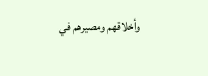وأخلاقهم ومصيرهم في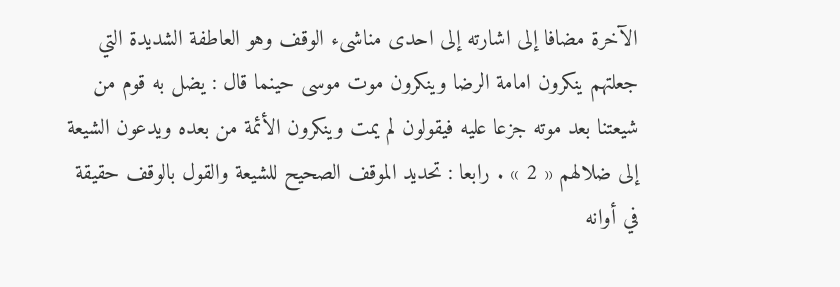الآخرة مضافا إلى اشارته إلى احدى مناشىء الوقف وهو العاطفة الشديدة التي جعلتهم ينكرون امامة الرضا وينكرون موت موسى حينما قال : يضل به قوم من شيعتنا بعد موته جزعا عليه فيقولون لم يمت وينكرون الأئمة من بعده ويدعون الشيعة إلى ضلالهم « 2 » . رابعا : تحديد الموقف الصحيح للشيعة والقول بالوقف حقيقة في أوانه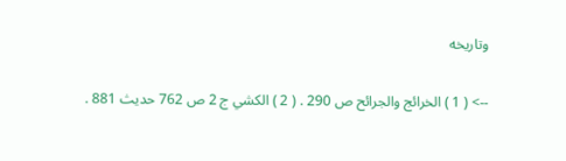وتاريخه

--> ( 1 ) الخرائج والجرائح ص 290 . ( 2 ) الكشي ج 2 ص 762 حديث 881 .